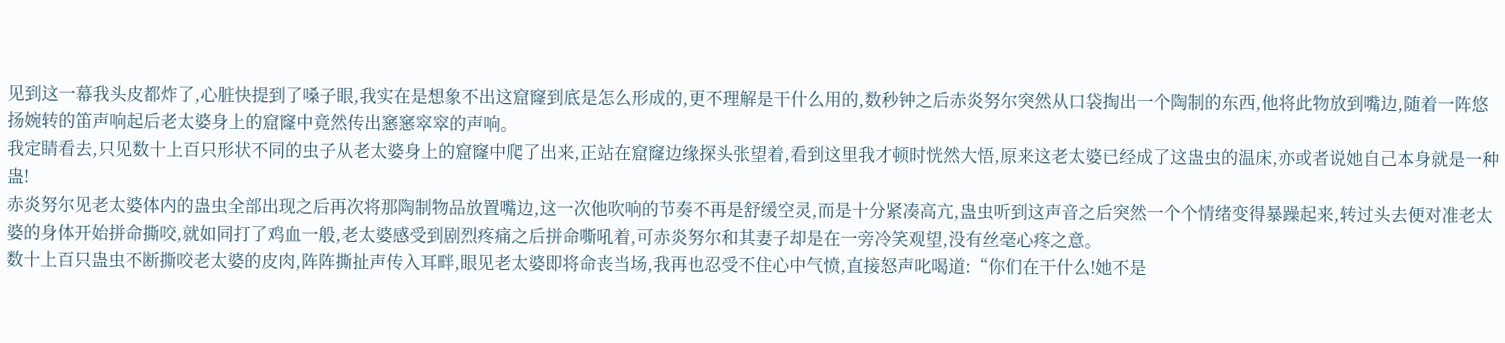见到这一幕我头皮都炸了,心脏快提到了嗓子眼,我实在是想象不出这窟窿到底是怎么形成的,更不理解是干什么用的,数秒钟之后赤炎努尔突然从口袋掏出一个陶制的东西,他将此物放到嘴边,随着一阵悠扬婉转的笛声响起后老太婆身上的窟窿中竟然传出窸窸窣窣的声响。
我定睛看去,只见数十上百只形状不同的虫子从老太婆身上的窟窿中爬了出来,正站在窟窿边缘探头张望着,看到这里我才顿时恍然大悟,原来这老太婆已经成了这蛊虫的温床,亦或者说她自己本身就是一种蛊!
赤炎努尔见老太婆体内的蛊虫全部出现之后再次将那陶制物品放置嘴边,这一次他吹响的节奏不再是舒缓空灵,而是十分紧凑高亢,蛊虫听到这声音之后突然一个个情绪变得暴躁起来,转过头去便对准老太婆的身体开始拼命撕咬,就如同打了鸡血一般,老太婆感受到剧烈疼痛之后拼命嘶吼着,可赤炎努尔和其妻子却是在一旁冷笑观望,没有丝毫心疼之意。
数十上百只蛊虫不断撕咬老太婆的皮肉,阵阵撕扯声传入耳畔,眼见老太婆即将命丧当场,我再也忍受不住心中气愤,直接怒声叱喝道:“你们在干什么!她不是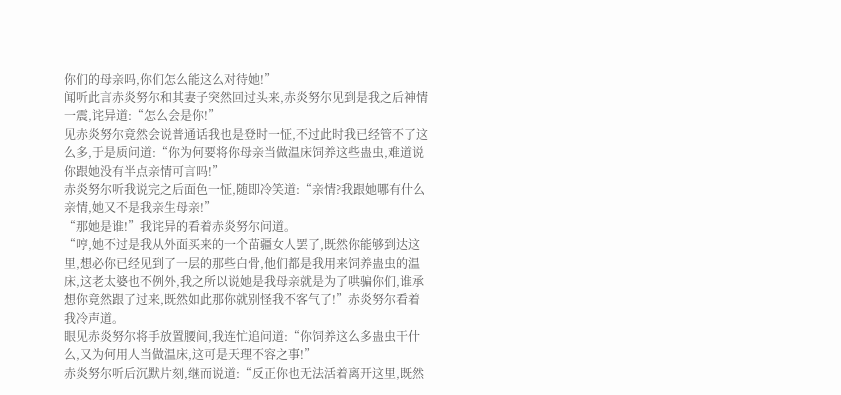你们的母亲吗,你们怎么能这么对待她!”
闻听此言赤炎努尔和其妻子突然回过头来,赤炎努尔见到是我之后神情一震,诧异道:“怎么会是你!”
见赤炎努尔竟然会说普通话我也是登时一怔,不过此时我已经管不了这么多,于是质问道:“你为何要将你母亲当做温床饲养这些蛊虫,难道说你跟她没有半点亲情可言吗!”
赤炎努尔听我说完之后面色一怔,随即冷笑道:“亲情?我跟她哪有什么亲情,她又不是我亲生母亲!”
“那她是谁!”我诧异的看着赤炎努尔问道。
“哼,她不过是我从外面买来的一个苗疆女人罢了,既然你能够到达这里,想必你已经见到了一层的那些白骨,他们都是我用来饲养蛊虫的温床,这老太婆也不例外,我之所以说她是我母亲就是为了哄骗你们,谁承想你竟然跟了过来,既然如此那你就别怪我不客气了!”赤炎努尔看着我冷声道。
眼见赤炎努尔将手放置腰间,我连忙追问道:“你饲养这么多蛊虫干什么,又为何用人当做温床,这可是天理不容之事!”
赤炎努尔听后沉默片刻,继而说道:“反正你也无法活着离开这里,既然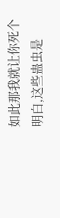如此那我就让你死个明白,这些蛊虫是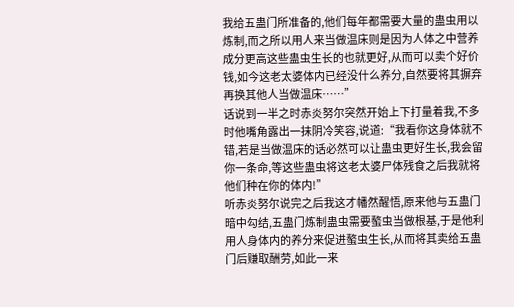我给五蛊门所准备的,他们每年都需要大量的蛊虫用以炼制,而之所以用人来当做温床则是因为人体之中营养成分更高这些蛊虫生长的也就更好,从而可以卖个好价钱,如今这老太婆体内已经没什么养分,自然要将其摒弃再换其他人当做温床……”
话说到一半之时赤炎努尔突然开始上下打量着我,不多时他嘴角露出一抹阴冷笑容,说道:“我看你这身体就不错,若是当做温床的话必然可以让蛊虫更好生长,我会留你一条命,等这些蛊虫将这老太婆尸体残食之后我就将他们种在你的体内!”
听赤炎努尔说完之后我这才幡然醒悟,原来他与五蛊门暗中勾结,五蛊门炼制蛊虫需要螯虫当做根基,于是他利用人身体内的养分来促进螯虫生长,从而将其卖给五蛊门后赚取酬劳,如此一来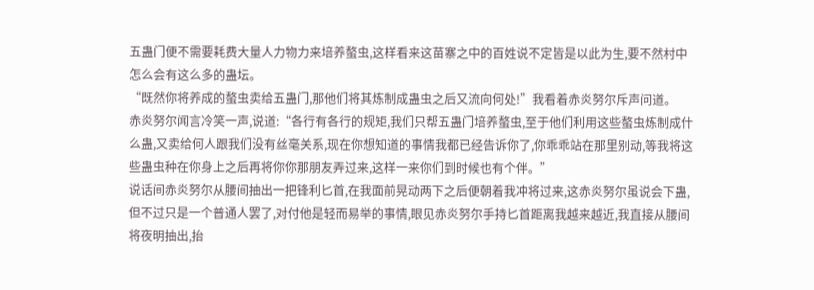五蛊门便不需要耗费大量人力物力来培养螯虫,这样看来这苗寨之中的百姓说不定皆是以此为生,要不然村中怎么会有这么多的蛊坛。
“既然你将养成的螯虫卖给五蛊门,那他们将其炼制成蛊虫之后又流向何处!”我看着赤炎努尔斥声问道。
赤炎努尔闻言冷笑一声,说道:“各行有各行的规矩,我们只帮五蛊门培养螯虫,至于他们利用这些螯虫炼制成什么蛊,又卖给何人跟我们没有丝毫关系,现在你想知道的事情我都已经告诉你了,你乖乖站在那里别动,等我将这些蛊虫种在你身上之后再将你你那朋友弄过来,这样一来你们到时候也有个伴。”
说话间赤炎努尔从腰间抽出一把锋利匕首,在我面前晃动两下之后便朝着我冲将过来,这赤炎努尔虽说会下蛊,但不过只是一个普通人罢了,对付他是轻而易举的事情,眼见赤炎努尔手持匕首距离我越来越近,我直接从腰间将夜明抽出,抬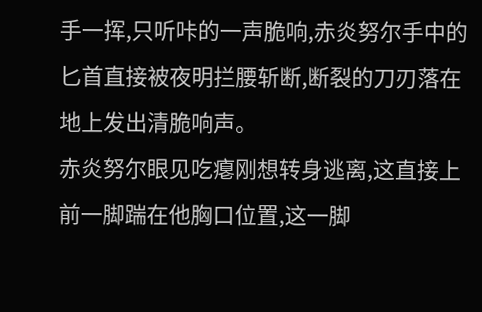手一挥,只听咔的一声脆响,赤炎努尔手中的匕首直接被夜明拦腰斩断,断裂的刀刃落在地上发出清脆响声。
赤炎努尔眼见吃瘪刚想转身逃离,这直接上前一脚踹在他胸口位置,这一脚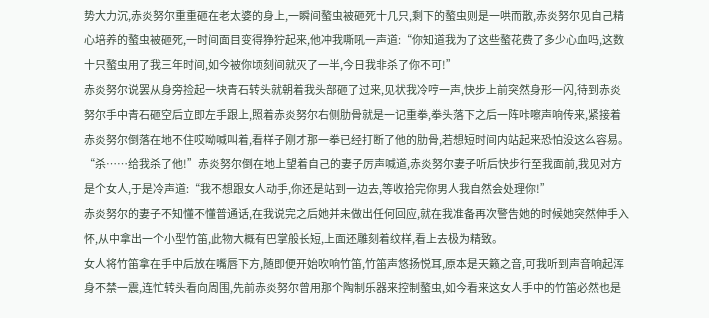势大力沉,赤炎努尔重重砸在老太婆的身上,一瞬间螯虫被砸死十几只,剩下的螯虫则是一哄而散,赤炎努尔见自己精心培养的螯虫被砸死,一时间面目变得狰狞起来,他冲我嘶吼一声道:“你知道我为了这些螯花费了多少心血吗,这数十只螯虫用了我三年时间,如今被你顷刻间就灭了一半,今日我非杀了你不可!”
赤炎努尔说罢从身旁捡起一块青石转头就朝着我头部砸了过来,见状我冷哼一声,快步上前突然身形一闪,待到赤炎努尔手中青石砸空后立即左手跟上,照着赤炎努尔右侧肋骨就是一记重拳,拳头落下之后一阵咔嚓声响传来,紧接着赤炎努尔倒落在地不住哎呦喊叫着,看样子刚才那一拳已经打断了他的肋骨,若想短时间内站起来恐怕没这么容易。
“杀……给我杀了他!”赤炎努尔倒在地上望着自己的妻子厉声喊道,赤炎努尔妻子听后快步行至我面前,我见对方是个女人,于是冷声道:“我不想跟女人动手,你还是站到一边去,等收拾完你男人我自然会处理你!”
赤炎努尔的妻子不知懂不懂普通话,在我说完之后她并未做出任何回应,就在我准备再次警告她的时候她突然伸手入怀,从中拿出一个小型竹笛,此物大概有巴掌般长短,上面还雕刻着纹样,看上去极为精致。
女人将竹笛拿在手中后放在嘴唇下方,随即便开始吹响竹笛,竹笛声悠扬悦耳,原本是天籁之音,可我听到声音响起浑身不禁一震,连忙转头看向周围,先前赤炎努尔曾用那个陶制乐器来控制螯虫,如今看来这女人手中的竹笛必然也是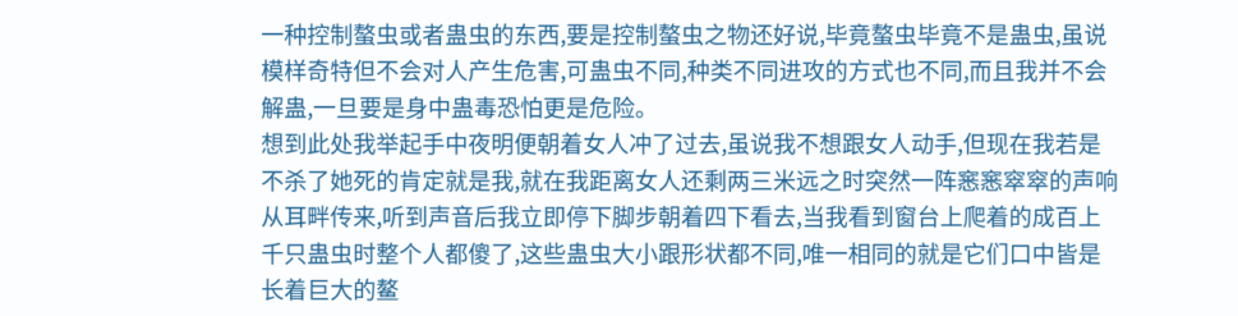一种控制螯虫或者蛊虫的东西,要是控制螯虫之物还好说,毕竟螯虫毕竟不是蛊虫,虽说模样奇特但不会对人产生危害,可蛊虫不同,种类不同进攻的方式也不同,而且我并不会解蛊,一旦要是身中蛊毒恐怕更是危险。
想到此处我举起手中夜明便朝着女人冲了过去,虽说我不想跟女人动手,但现在我若是不杀了她死的肯定就是我,就在我距离女人还剩两三米远之时突然一阵窸窸窣窣的声响从耳畔传来,听到声音后我立即停下脚步朝着四下看去,当我看到窗台上爬着的成百上千只蛊虫时整个人都傻了,这些蛊虫大小跟形状都不同,唯一相同的就是它们口中皆是长着巨大的鳌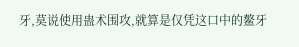牙,莫说使用蛊术围攻,就算是仅凭这口中的鳌牙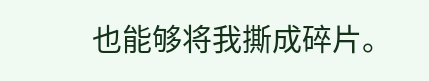也能够将我撕成碎片。